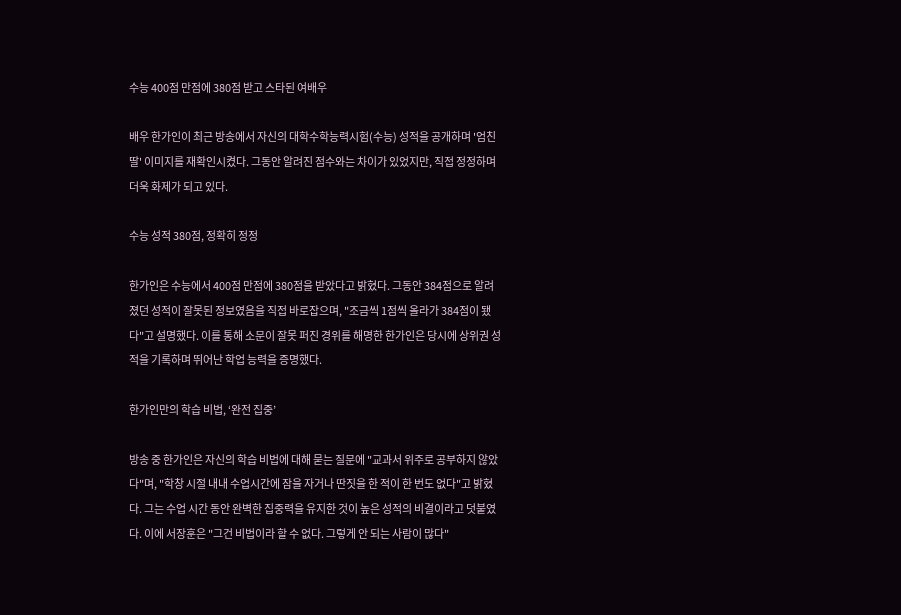수능 400점 만점에 380점 받고 스타된 여배우

배우 한가인이 최근 방송에서 자신의 대학수학능력시험(수능) 성적을 공개하며 '엄친딸' 이미지를 재확인시켰다. 그동안 알려진 점수와는 차이가 있었지만, 직접 정정하며 더욱 화제가 되고 있다.

수능 성적 380점, 정확히 정정

한가인은 수능에서 400점 만점에 380점을 받았다고 밝혔다. 그동안 384점으로 알려졌던 성적이 잘못된 정보였음을 직접 바로잡으며, "조금씩 1점씩 올라가 384점이 됐다"고 설명했다. 이를 통해 소문이 잘못 퍼진 경위를 해명한 한가인은 당시에 상위권 성적을 기록하며 뛰어난 학업 능력을 증명했다.

한가인만의 학습 비법, ‘완전 집중’

방송 중 한가인은 자신의 학습 비법에 대해 묻는 질문에 "교과서 위주로 공부하지 않았다"며, "학창 시절 내내 수업시간에 잠을 자거나 딴짓을 한 적이 한 번도 없다"고 밝혔다. 그는 수업 시간 동안 완벽한 집중력을 유지한 것이 높은 성적의 비결이라고 덧붙였다. 이에 서장훈은 "그건 비법이라 할 수 없다. 그렇게 안 되는 사람이 많다"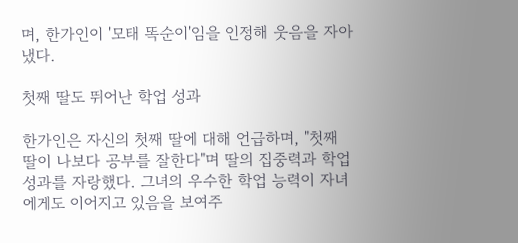며, 한가인이 '모태 똑순이'임을 인정해 웃음을 자아냈다.

첫째 딸도 뛰어난 학업 성과

한가인은 자신의 첫째 딸에 대해 언급하며, "첫째 딸이 나보다 공부를 잘한다"며 딸의 집중력과 학업 성과를 자랑했다. 그녀의 우수한 학업 능력이 자녀에게도 이어지고 있음을 보여주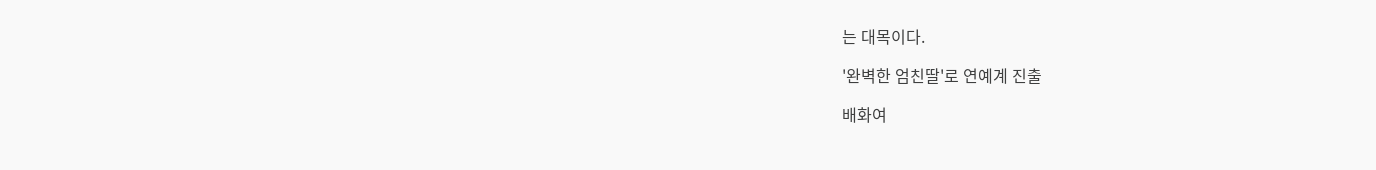는 대목이다.

'완벽한 엄친딸'로 연예계 진출

배화여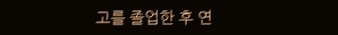고를 졸업한 후 연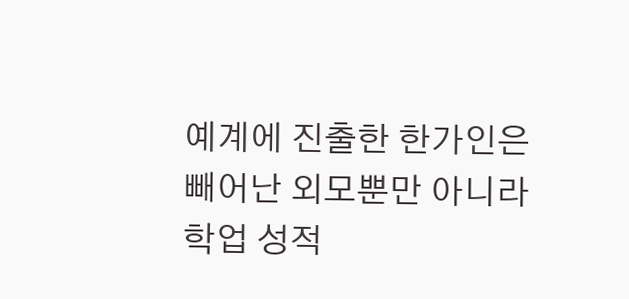예계에 진출한 한가인은 빼어난 외모뿐만 아니라 학업 성적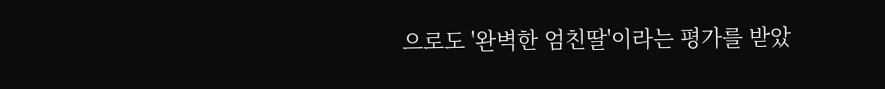으로도 '완벽한 엄친딸'이라는 평가를 받았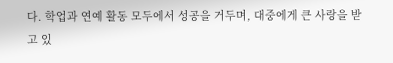다. 학업과 연예 활동 모두에서 성공을 거두며, 대중에게 큰 사랑을 받고 있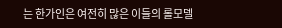는 한가인은 여전히 많은 이들의 롤모델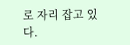로 자리 잡고 있다.